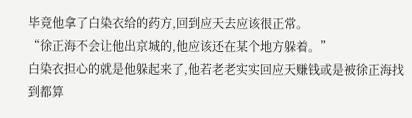毕竟他拿了白染衣给的药方,回到应天去应该很正常。
“徐正海不会让他出京城的,他应该还在某个地方躲着。”
白染衣担心的就是他躲起来了,他若老老实实回应天赚钱或是被徐正海找到都算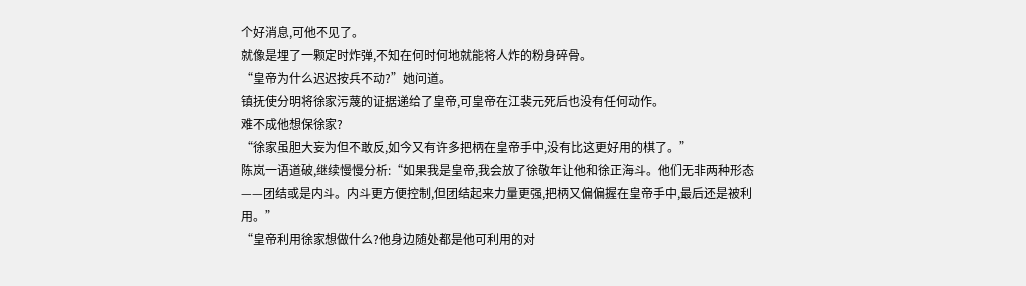个好消息,可他不见了。
就像是埋了一颗定时炸弹,不知在何时何地就能将人炸的粉身碎骨。
“皇帝为什么迟迟按兵不动?”她问道。
镇抚使分明将徐家污蔑的证据递给了皇帝,可皇帝在江裴元死后也没有任何动作。
难不成他想保徐家?
“徐家虽胆大妄为但不敢反,如今又有许多把柄在皇帝手中,没有比这更好用的棋了。”
陈岚一语道破,继续慢慢分析:“如果我是皇帝,我会放了徐敬年让他和徐正海斗。他们无非两种形态——团结或是内斗。内斗更方便控制,但团结起来力量更强,把柄又偏偏握在皇帝手中,最后还是被利用。”
“皇帝利用徐家想做什么?他身边随处都是他可利用的对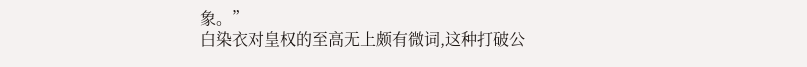象。”
白染衣对皇权的至高无上颇有微词,这种打破公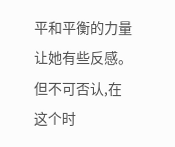平和平衡的力量让她有些反感。
但不可否认,在这个时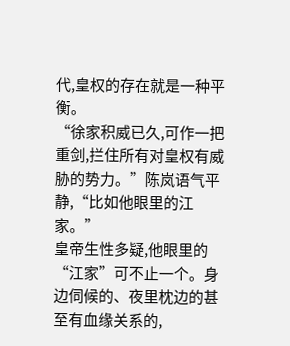代,皇权的存在就是一种平衡。
“徐家积威已久,可作一把重剑,拦住所有对皇权有威胁的势力。”陈岚语气平静,“比如他眼里的江家。”
皇帝生性多疑,他眼里的“江家”可不止一个。身边伺候的、夜里枕边的甚至有血缘关系的,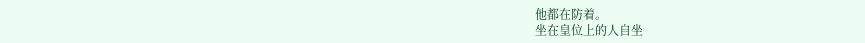他都在防着。
坐在皇位上的人自坐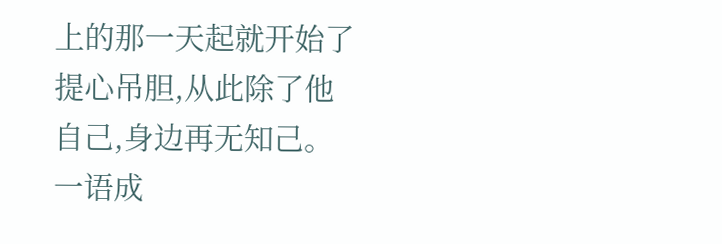上的那一天起就开始了提心吊胆,从此除了他自己,身边再无知己。
一语成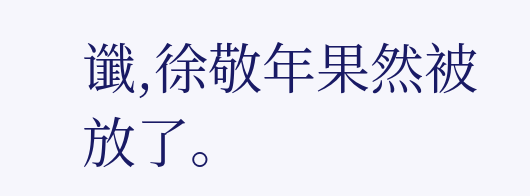谶,徐敬年果然被放了。